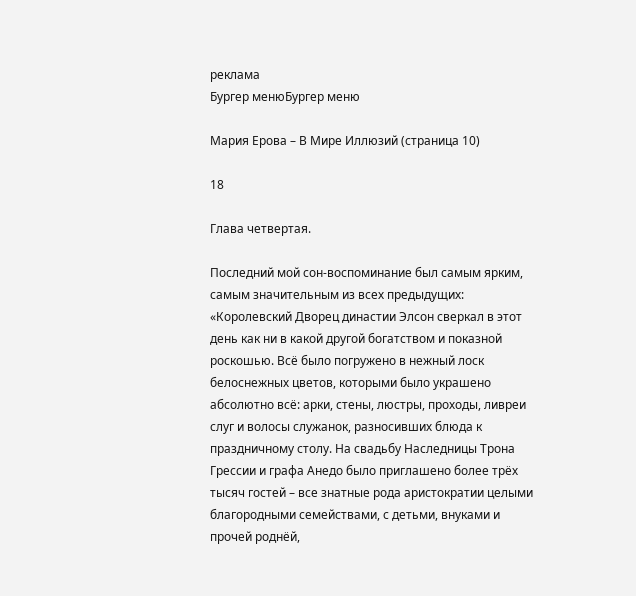реклама
Бургер менюБургер меню

Мария Ерова – В Мире Иллюзий (страница 10)

18

Глава четвертая.

Последний мой сон-воспоминание был самым ярким, самым значительным из всех предыдущих: «Королевский Дворец династии Элсон сверкал в этот день как ни в какой другой богатством и показной роскошью. Всё было погружено в нежный лоск белоснежных цветов, которыми было украшено абсолютно всё: арки, стены, люстры, проходы, ливреи слуг и волосы служанок, разносивших блюда к праздничному столу. На свадьбу Наследницы Трона Грессии и графа Анедо было приглашено более трёх тысяч гостей – все знатные рода аристократии целыми благородными семействами, с детьми, внуками и прочей роднёй,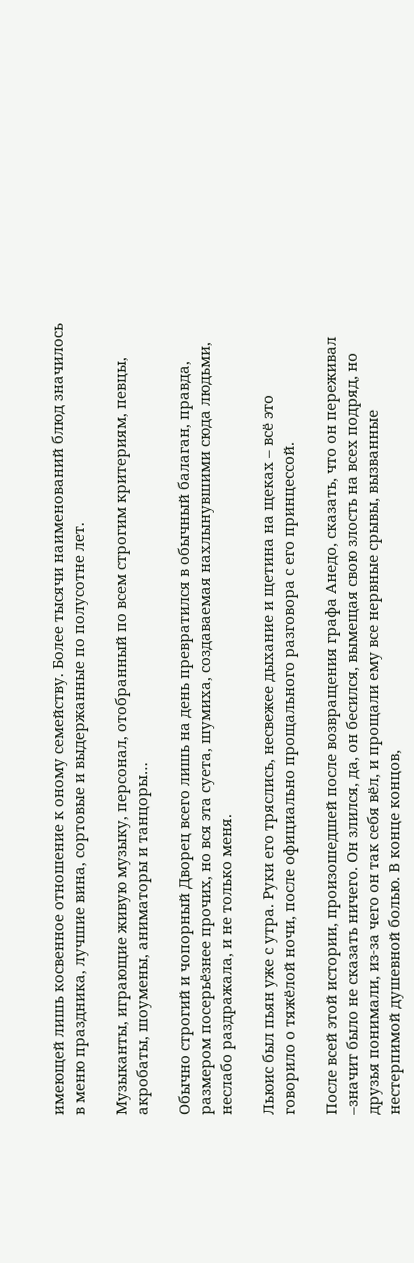имеющей лишь косвенное отношение к оному семейству. Более тысячи наименований блюд значилось в меню праздника, лучшие вина, сортовые и выдержанные по полусотне лет.

Музыканты, играющие живую музыку, персонал, отобранный по всем строгим критериям, певцы, акробаты, шоумены, аниматоры и танцоры…

Обычно строгий и чопорный Дворец всего лишь на день превратился в обычный балаган, правда, размером посерьёзнее прочих, но вся эта суета, шумиха, создаваемая нахлынувшими сюда людьми, неслабо раздражала, и не только меня.

Льюис был пьян уже с утра. Руки его тряслись, несвежее дыхание и щетина на щеках – всё это говорило о тяжёлой ночи, после официально прощального разговора с его принцессой.

После всей этой истории, произошедшей после возвращения графа Анедо, сказать, что он переживал –значит было не сказать ничего. Он злился, да, он бесился, вымещая свою злость на всех подряд, но друзья понимали, из-за чего он так себя вёл, и прощали ему все нервные срывы, вызванные нестерпимой душевной болью. В конце концов,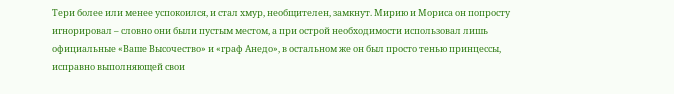Тери более или менее успокоился, и стал хмур, необщителен, замкнут. Мирию и Мориса он попросту игнорировал – словно они были пустым местом, а при острой необходимости использовал лишь официальные «Ваше Высочество» и «граф Анедо», в остальном же он был просто тенью принцессы, исправно выполняющей свои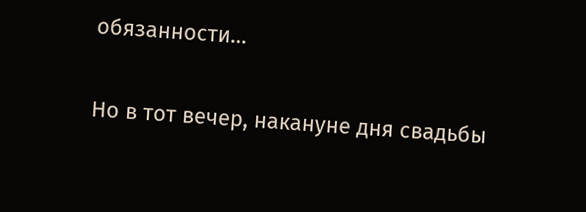обязанности…

Но в тот вечер, накануне дня свадьбы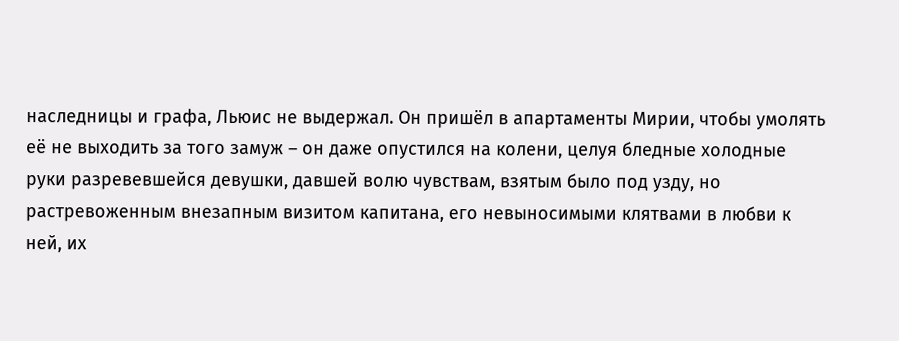наследницы и графа, Льюис не выдержал. Он пришёл в апартаменты Мирии, чтобы умолять её не выходить за того замуж – он даже опустился на колени, целуя бледные холодные руки разревевшейся девушки, давшей волю чувствам, взятым было под узду, но растревоженным внезапным визитом капитана, его невыносимыми клятвами в любви к ней, их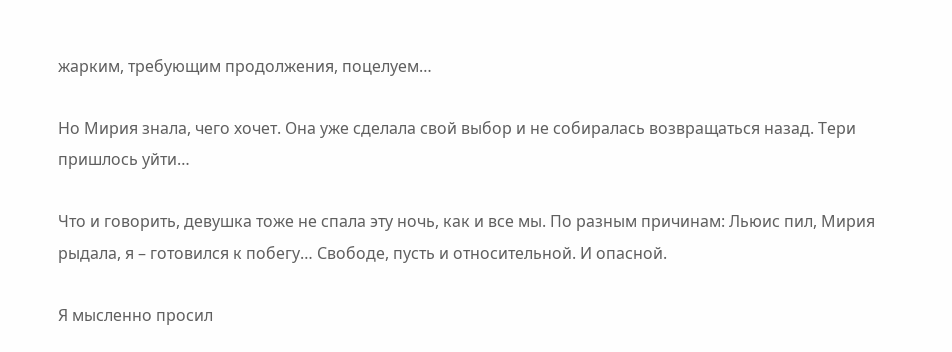жарким, требующим продолжения, поцелуем…

Но Мирия знала, чего хочет. Она уже сделала свой выбор и не собиралась возвращаться назад. Тери пришлось уйти…

Что и говорить, девушка тоже не спала эту ночь, как и все мы. По разным причинам: Льюис пил, Мирия рыдала, я – готовился к побегу… Свободе, пусть и относительной. И опасной.

Я мысленно просил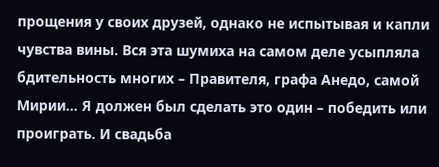прощения у своих друзей, однако не испытывая и капли чувства вины. Вся эта шумиха на самом деле усыпляла бдительность многих – Правителя, графа Анедо, самой Мирии… Я должен был сделать это один – победить или проиграть. И свадьба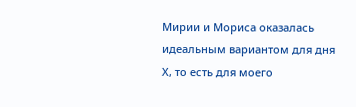Мирии и Мориса оказалась идеальным вариантом для дня Х, то есть для моего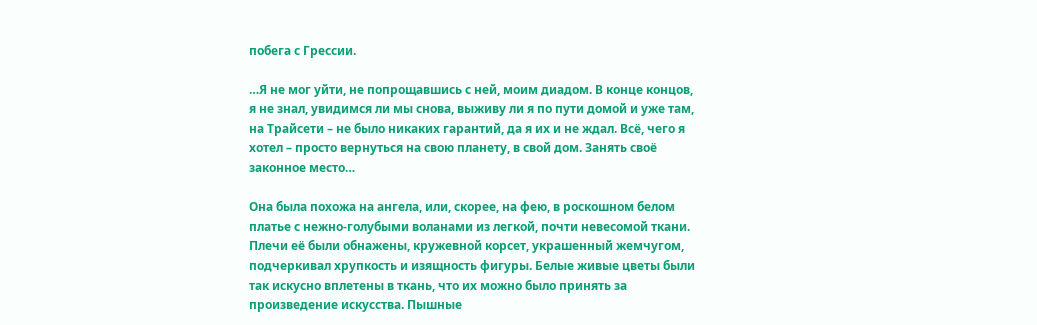побега с Грессии.

…Я не мог уйти, не попрощавшись с ней, моим диадом. В конце концов, я не знал, увидимся ли мы снова, выживу ли я по пути домой и уже там, на Трайсети – не было никаких гарантий, да я их и не ждал. Всё, чего я хотел – просто вернуться на свою планету, в свой дом. Занять своё законное место…

Она была похожа на ангела, или, скорее, на фею, в роскошном белом платье с нежно-голубыми воланами из легкой, почти невесомой ткани. Плечи её были обнажены, кружевной корсет, украшенный жемчугом, подчеркивал хрупкость и изящность фигуры. Белые живые цветы были так искусно вплетены в ткань, что их можно было принять за произведение искусства. Пышные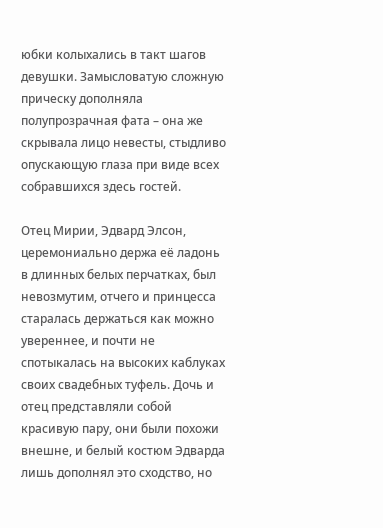юбки колыхались в такт шагов девушки. Замысловатую сложную прическу дополняла полупрозрачная фата – она же скрывала лицо невесты, стыдливо опускающую глаза при виде всех собравшихся здесь гостей.

Отец Мирии, Эдвард Элсон, церемониально держа её ладонь в длинных белых перчатках, был невозмутим, отчего и принцесса старалась держаться как можно увереннее, и почти не спотыкалась на высоких каблуках своих свадебных туфель. Дочь и отец представляли собой красивую пару, они были похожи внешне, и белый костюм Эдварда лишь дополнял это сходство, но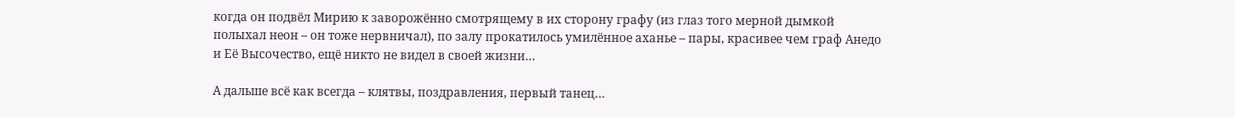когда он подвёл Мирию к заворожённо смотрящему в их сторону графу (из глаз того мерной дымкой полыхал неон – он тоже нервничал), по залу прокатилось умилённое аханье – пары, красивее чем граф Анедо и Её Высочество, ещё никто не видел в своей жизни…

А дальше всё как всегда – клятвы, поздравления, первый танец…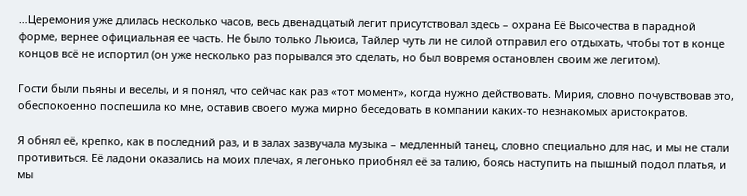…Церемония уже длилась несколько часов, весь двенадцатый легит присутствовал здесь – охрана Её Высочества в парадной форме, вернее официальная ее часть. Не было только Льюиса, Тайлер чуть ли не силой отправил его отдыхать, чтобы тот в конце концов всё не испортил (он уже несколько раз порывался это сделать, но был вовремя остановлен своим же легитом).

Гости были пьяны и веселы, и я понял, что сейчас как раз «тот момент», когда нужно действовать. Мирия, словно почувствовав это, обеспокоенно поспешила ко мне, оставив своего мужа мирно беседовать в компании каких-то незнакомых аристократов.

Я обнял её, крепко, как в последний раз, и в залах зазвучала музыка – медленный танец, словно специально для нас, и мы не стали противиться. Её ладони оказались на моих плечах, я легонько приобнял её за талию, боясь наступить на пышный подол платья, и мы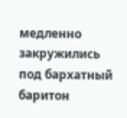медленно закружились под бархатный баритон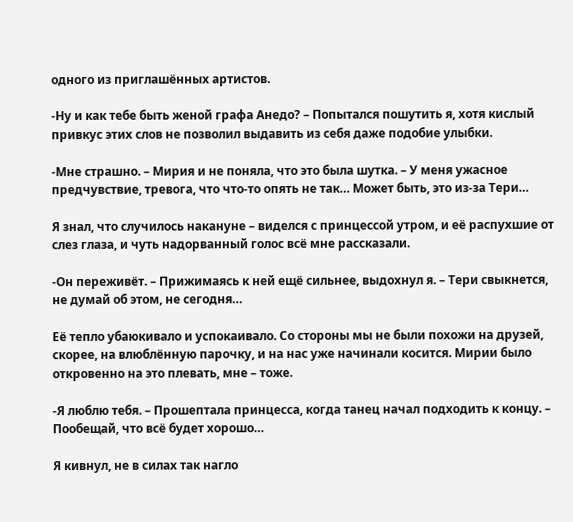одного из приглашённых артистов.

-Ну и как тебе быть женой графа Анедо? – Попытался пошутить я, хотя кислый привкус этих слов не позволил выдавить из себя даже подобие улыбки.

-Мне страшно. – Мирия и не поняла, что это была шутка. – У меня ужасное предчувствие, тревога, что что-то опять не так… Может быть, это из-за Тери…

Я знал, что случилось накануне – виделся с принцессой утром, и её распухшие от слез глаза, и чуть надорванный голос всё мне рассказали.

-Он переживёт. – Прижимаясь к ней ещё сильнее, выдохнул я. – Тери свыкнется, не думай об этом, не сегодня…

Её тепло убаюкивало и успокаивало. Со стороны мы не были похожи на друзей, скорее, на влюблённую парочку, и на нас уже начинали косится. Мирии было откровенно на это плевать, мне – тоже.

-Я люблю тебя. – Прошептала принцесса, когда танец начал подходить к концу. – Пообещай, что всё будет хорошо…

Я кивнул, не в силах так нагло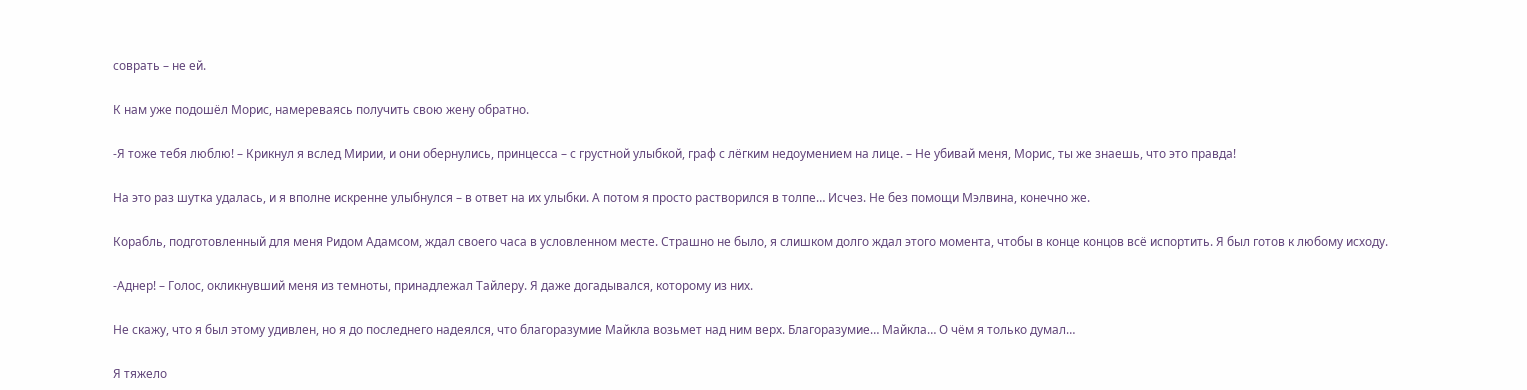соврать – не ей.

К нам уже подошёл Морис, намереваясь получить свою жену обратно.

-Я тоже тебя люблю! – Крикнул я вслед Мирии, и они обернулись, принцесса – с грустной улыбкой, граф с лёгким недоумением на лице. – Не убивай меня, Морис, ты же знаешь, что это правда!

На это раз шутка удалась, и я вполне искренне улыбнулся – в ответ на их улыбки. А потом я просто растворился в толпе… Исчез. Не без помощи Мэлвина, конечно же.

Корабль, подготовленный для меня Ридом Адамсом, ждал своего часа в условленном месте. Страшно не было, я слишком долго ждал этого момента, чтобы в конце концов всё испортить. Я был готов к любому исходу.

-Аднер! – Голос, окликнувший меня из темноты, принадлежал Тайлеру. Я даже догадывался, которому из них.

Не скажу, что я был этому удивлен, но я до последнего надеялся, что благоразумие Майкла возьмет над ним верх. Благоразумие… Майкла… О чём я только думал…

Я тяжело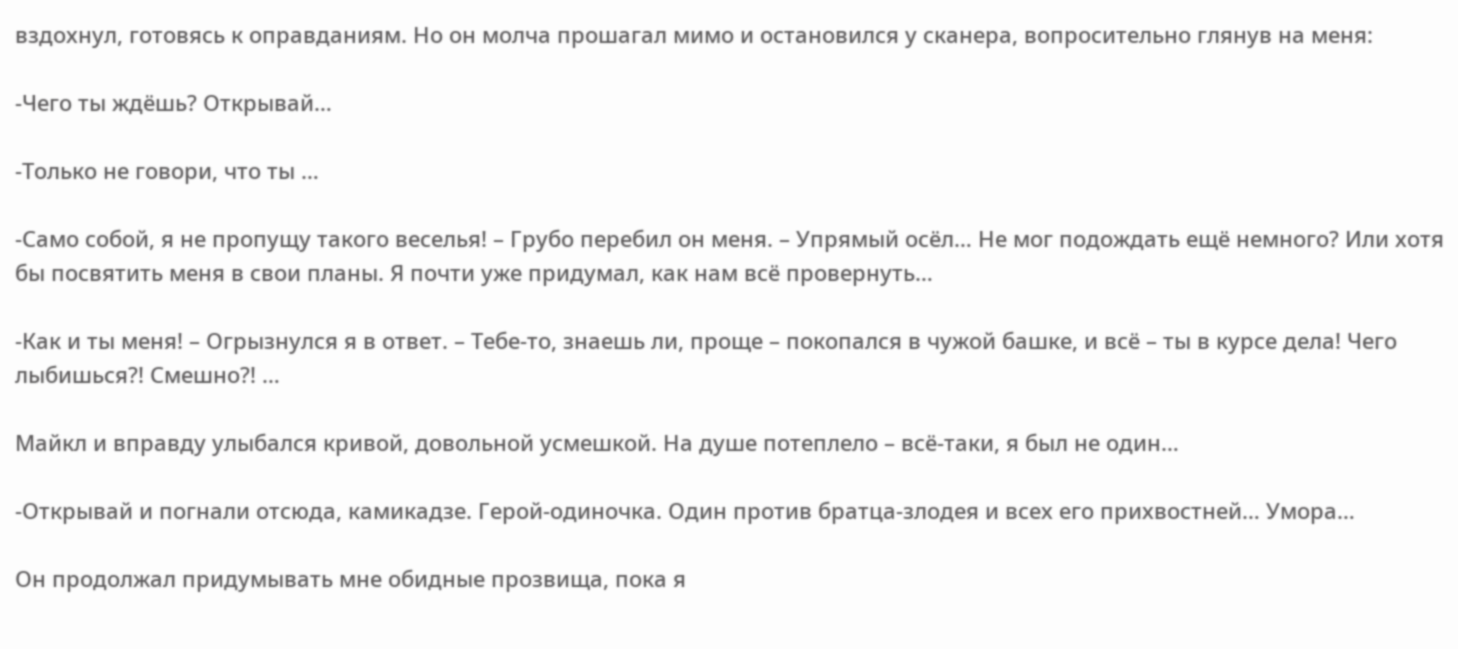вздохнул, готовясь к оправданиям. Но он молча прошагал мимо и остановился у сканера, вопросительно глянув на меня:

-Чего ты ждёшь? Открывай…

-Только не говори, что ты …

-Само собой, я не пропущу такого веселья! – Грубо перебил он меня. – Упрямый осёл… Не мог подождать ещё немного? Или хотя бы посвятить меня в свои планы. Я почти уже придумал, как нам всё провернуть…

-Как и ты меня! – Огрызнулся я в ответ. – Тебе-то, знаешь ли, проще – покопался в чужой башке, и всё – ты в курсе дела! Чего лыбишься?! Смешно?! …

Майкл и вправду улыбался кривой, довольной усмешкой. На душе потеплело – всё-таки, я был не один…

-Открывай и погнали отсюда, камикадзе. Герой-одиночка. Один против братца-злодея и всех его прихвостней… Умора…

Он продолжал придумывать мне обидные прозвища, пока я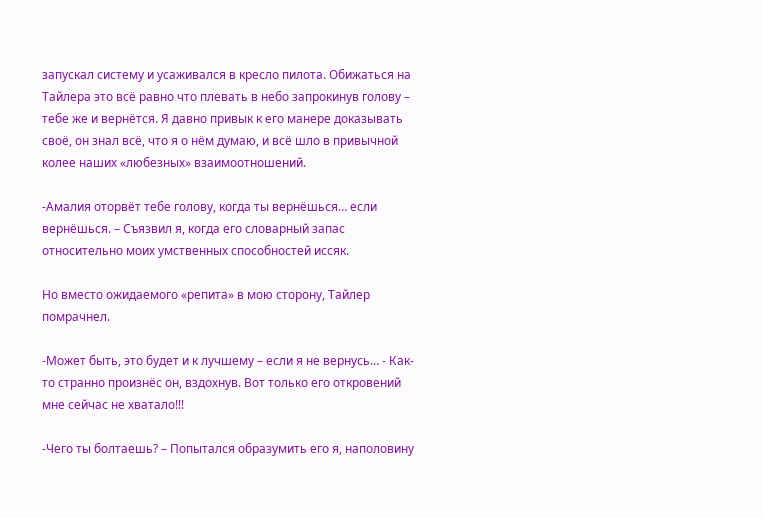запускал систему и усаживался в кресло пилота. Обижаться на Тайлера это всё равно что плевать в небо запрокинув голову – тебе же и вернётся. Я давно привык к его манере доказывать своё, он знал всё, что я о нём думаю, и всё шло в привычной колее наших «любезных» взаимоотношений.

-Амалия оторвёт тебе голову, когда ты вернёшься… если вернёшься. – Съязвил я, когда его словарный запас относительно моих умственных способностей иссяк.

Но вместо ожидаемого «репита» в мою сторону, Тайлер помрачнел.

-Может быть, это будет и к лучшему – если я не вернусь… - Как-то странно произнёс он, вздохнув. Вот только его откровений мне сейчас не хватало!!!

-Чего ты болтаешь? – Попытался образумить его я, наполовину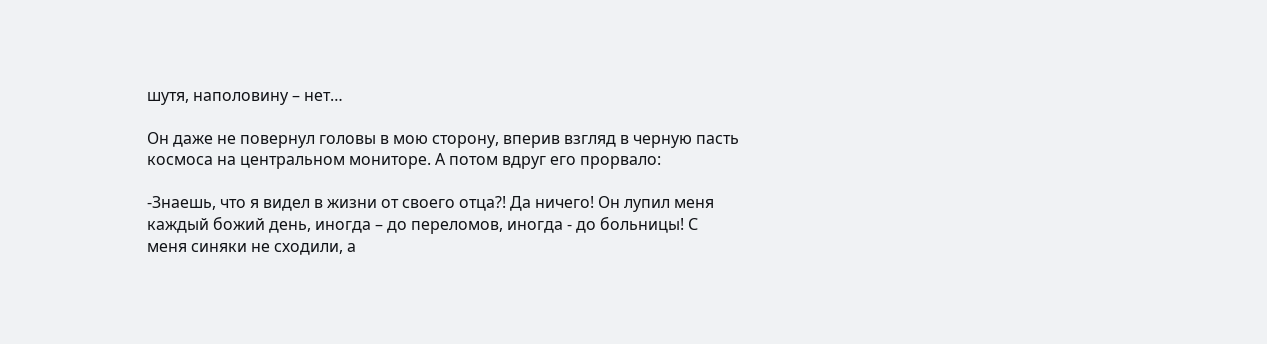шутя, наполовину – нет…

Он даже не повернул головы в мою сторону, вперив взгляд в черную пасть космоса на центральном мониторе. А потом вдруг его прорвало:

-Знаешь, что я видел в жизни от своего отца?! Да ничего! Он лупил меня каждый божий день, иногда – до переломов, иногда - до больницы! С меня синяки не сходили, а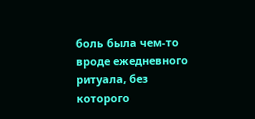боль была чем-то вроде ежедневного ритуала, без которого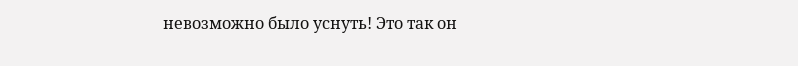невозможно было уснуть! Это так он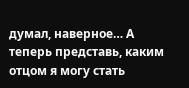думал, наверное… А теперь представь, каким отцом я могу стать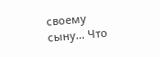своему сыну… Что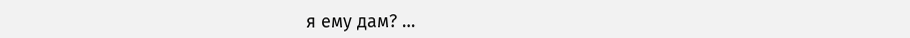я ему дам? …